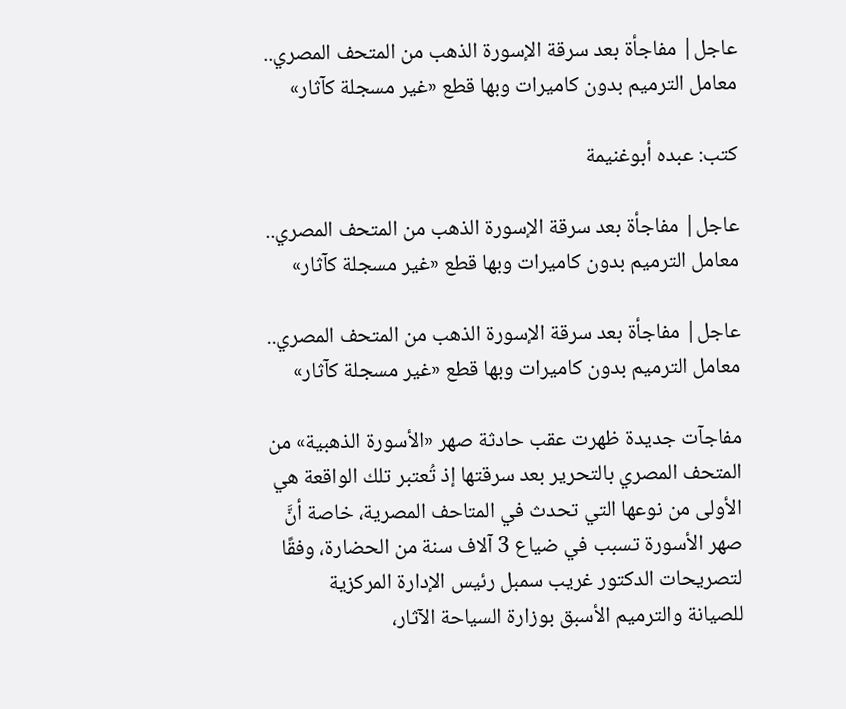عاجل| مفاجأة بعد سرقة الإسورة الذهب من المتحف المصري.. معامل الترميم بدون كاميرات وبها قطع «غير مسجلة كآثار»

كتب: عبده أبوغنيمة

عاجل| مفاجأة بعد سرقة الإسورة الذهب من المتحف المصري.. معامل الترميم بدون كاميرات وبها قطع «غير مسجلة كآثار»

عاجل| مفاجأة بعد سرقة الإسورة الذهب من المتحف المصري.. معامل الترميم بدون كاميرات وبها قطع «غير مسجلة كآثار»

مفاجآت جديدة ظهرت عقب حادثة صهر «الأسورة الذهبية» من المتحف المصري بالتحرير بعد سرقتها إذ تُعتبر تلك الواقعة هي الأولى من نوعها التي تحدث في المتاحف المصرية، خاصة أنَّ صهر الأسورة تسبب في ضياع 3 آلاف سنة من الحضارة، وفقًا لتصريحات الدكتور غريب سمبل رئيس الإدارة المركزية للصيانة والترميم الأسبق بوزارة السياحة الآثار،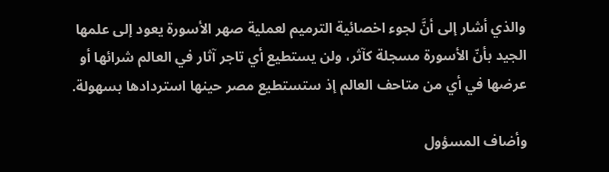والذي أشار إلى أنَّ لجوء اخصائية الترميم لعملية صهر الأسورة يعود إلى علمها الجيد بأنّ الأسورة مسجلة كآثر، ولن يستطيع أي تاجر آثار في العالم شرائها أو عرضها في أي من متاحف العالم إذ ستستطيع مصر حينها استردادها بسهولة.

وأضاف المسؤول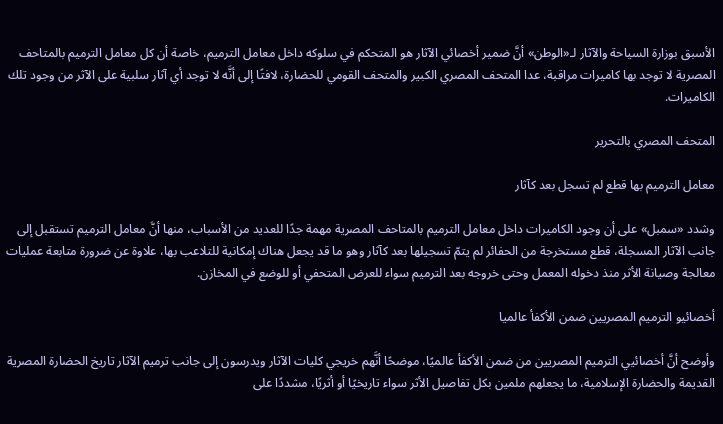الأسبق بوزارة السياحة والآثار لـ«الوطن» أنَّ ضمير أخصائي الآثار هو المتحكم في سلوكه داخل معامل الترميم، خاصة أن كل معامل الترميم بالمتاحف المصرية لا توجد بها كاميرات مراقبة، عدا المتحف المصري الكبير والمتحف القومي للحضارة، لافتًا إلى أنَّه لا توجد أي آثار سلبية على الآثر من وجود تلك الكاميرات.

المتحف المصري بالتحرير

معامل الترميم بها قطع لم تسجل بعد كآثار

وشدد «سمبل» على أن وجود الكاميرات داخل معامل الترميم بالمتاحف المصرية مهمة جدًا للعديد من الأسباب، منها أنَّ معامل الترميم تستقبل إلى جانب الآثار المسجلة، قطع مستخرجة من الحفائر لم يتمّ تسجيلها بعد كآثار وهو ما قد يجعل هناك إمكانية للتلاعب بها، علاوة عن ضرورة متابعة عمليات معالجة وصيانة الأثر منذ دخوله المعمل وحتى خروجه بعد الترميم سواء للعرض المتحفي أو للوضع في المخازن.

أخصائيو الترميم المصريين ضمن الأكفأ عالميا

وأوضح أنَّ أخصائيي الترميم المصريين من ضمن الأكفأ عالميًا، موضحًا أنَّهم خريجي كليات الآثار ويدرسون إلى جانب ترميم الآثار تاريخ الحضارة المصرية القديمة والحضارة الإسلامية، ما يجعلهم ملمين بكل تفاصيل الأثر سواء تاريخيًا أو أثريًا، مشددًا على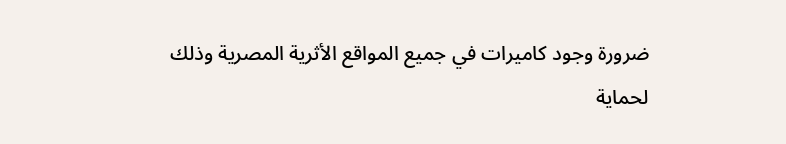ضرورة وجود كاميرات في جميع المواقع الأثرية المصرية وذلك لحماية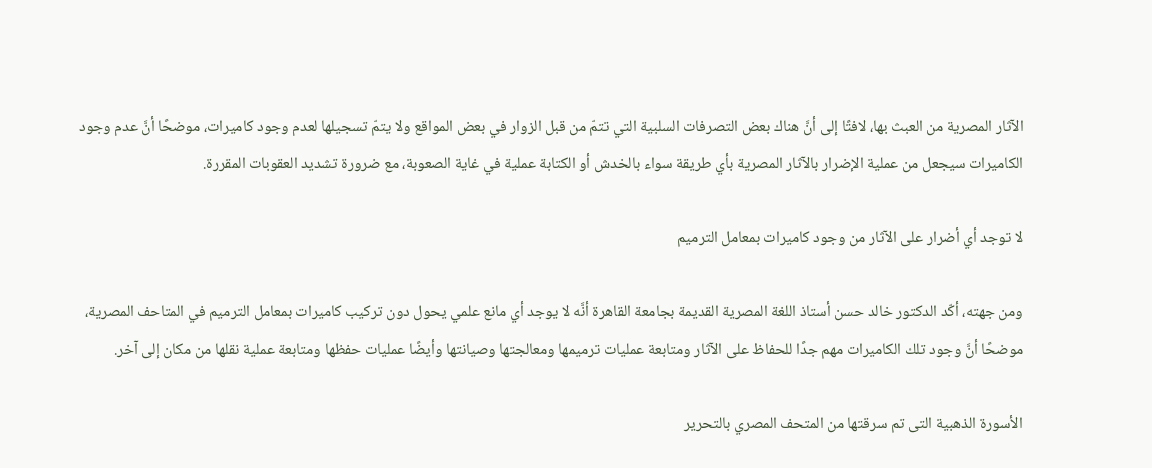الآثار المصرية من العبث بها، لافتًا إلى أنَّ هناك بعض التصرفات السلبية التي تتمّ من قبل الزوار في بعض المواقع ولا يتمّ تسجيلها لعدم وجود كاميرات، موضحًا أنَّ عدم وجود الكاميرات سيجعل من عملية الإضرار بالآثار المصرية بأي طريقة سواء بالخدش أو الكتابة عملية في غاية الصعوبة، مع ضرورة تشديد العقوبات المقررة.

لا توجد أي أضرار على الآثار من وجود كاميرات بمعامل الترميم

ومن جهته، أكّد الدكتور خالد حسن أستاذ اللغة المصرية القديمة بجامعة القاهرة أنَّه لا يوجد أي مانع علمي يحول دون تركيب كاميرات بمعامل الترميم في المتاحف المصرية، موضحًا أنَّ وجود تلك الكاميرات مهم جدًا للحفاظ على الآثار ومتابعة عمليات ترميمها ومعالجتها وصيانتها وأيضًا عمليات حفظها ومتابعة عملية نقلها من مكان إلى آخر.

الأسورة الذهبية التى تم سرقتها من المتحف المصري بالتحرير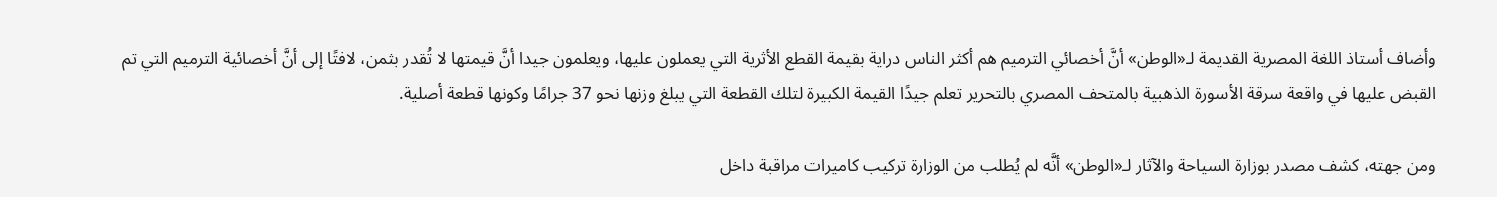وأضاف أستاذ اللغة المصرية القديمة لـ«الوطن» أنَّ أخصائي الترميم هم أكثر الناس دراية بقيمة القطع الأثرية التي يعملون عليها، ويعلمون جيدا أنَّ قيمتها لا تُقدر بثمن، لافتًا إلى أنَّ أخصائية الترميم التي تم القبض عليها في واقعة سرقة الأسورة الذهبية بالمتحف المصري بالتحرير تعلم جيدًا القيمة الكبيرة لتلك القطعة التي يبلغ وزنها نحو 37 جرامًا وكونها قطعة أصلية.

ومن جهته، كشف مصدر بوزارة السياحة والآثار لـ«الوطن» أنَّه لم يُطلب من الوزارة تركيب كاميرات مراقبة داخل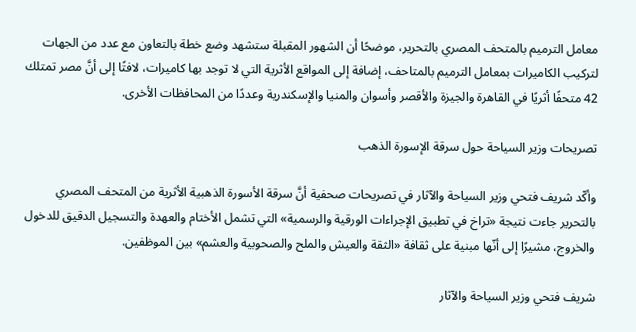معامل الترميم بالمتحف المصري بالتحرير، موضحًا أن الشهور المقبلة ستشهد وضع خطة بالتعاون مع عدد من الجهات لتركيب الكاميرات بمعامل الترميم بالمتاحف، إضافة إلى المواقع الأثرية التي لا توجد بها كاميرات، لافتًا إلى أنَّ مصر تمتلك 42 متحفًا أثريًا في القاهرة والجيزة والأقصر وأسوان والمنيا والإسكندرية وعددًا من المحافظات الأخرى.

تصريحات وزير السياحة حول سرقة الإسورة الذهب

وأكّد شريف فتحي وزير السياحة والآثار في تصريحات صحفية أنَّ سرقة الأسورة الذهبية الأثرية من المتحف المصري بالتحرير جاءت نتيجة «تراخ في تطبيق الإجراءات الورقية والرسمية» التي تشمل الأختام والعهدة والتسجيل الدقيق للدخول والخروج، مشيرًا إلى أنّها مبنية على ثقافة «الثقة والعيش والملح والصحوبية والعشم» بين الموظفين.

شريف فتحي وزير السياحة والآثار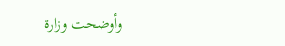وأوضحت وزارة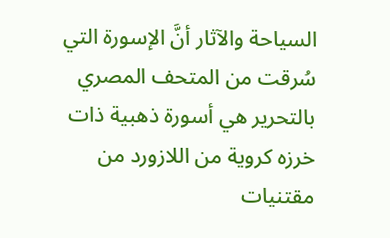السياحة والآثار أنَّ الإسورة التي سُرقت من المتحف المصري بالتحرير هي أسورة ذهبية ذات خرزه كروية من اللازورد من مقتنيات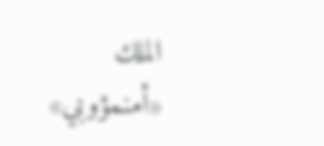الملك «أمنمؤوبي»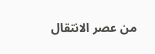من عصر الانتقال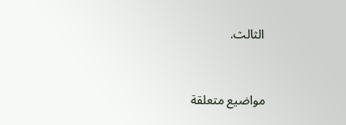الثالث.


مواضيع متعلقة